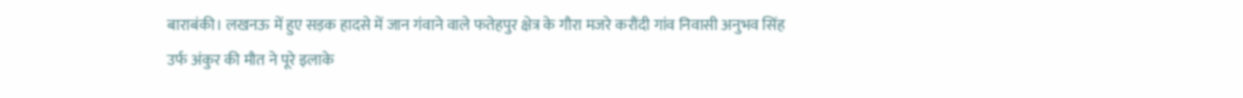बाराबंकी। लखनऊ में हुए सड़क हादसे में जान गंवाने वाले फतेहपुर क्षेत्र के गौरा मजरे करौंदी गांव निवासी अनुभव सिंह उर्फ अंकुर की मौत ने पूरे इलाके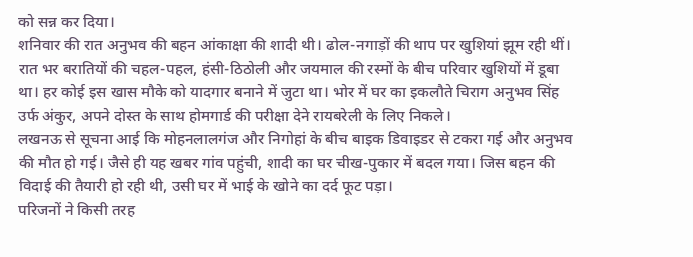को सन्न कर दिया।
शनिवार की रात अनुभव की बहन आंकाक्षा की शादी थी। ढोल-नगाड़ों की थाप पर खुशियां झूम रही थीं। रात भर बरातियों की चहल-पहल, हंसी-ठिठोली और जयमाल की रस्मों के बीच परिवार खुशियों में डूबा था। हर कोई इस खास मौके को यादगार बनाने में जुटा था। भोर में घर का इकलौते चिराग अनुभव सिंह उर्फ अंकुर, अपने दोस्त के साथ होमगार्ड की परीक्षा देने रायबरेली के लिए निकले।
लखनऊ से सूचना आई कि मोहनलालगंज और निगोहां के बीच बाइक डिवाइडर से टकरा गई और अनुभव की मौत हो गई। जैसे ही यह खबर गांव पहुंची, शादी का घर चीख-पुकार में बदल गया। जिस बहन की विदाई की तैयारी हो रही थी, उसी घर में भाई के खोने का दर्द फूट पड़ा।
परिजनों ने किसी तरह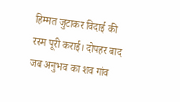हिम्मत जुटाकर विदाई की रस्म पूरी कराई। दोपहर बाद जब अनुभव का शव गांव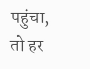पहुंचा, तो हर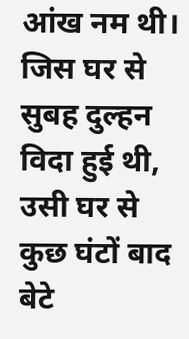आंख नम थी। जिस घर से सुबह दुल्हन विदा हुई थी, उसी घर से कुछ घंटों बाद बेटे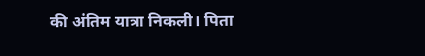की अंतिम यात्रा निकली। पिता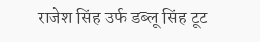राजेश सिंह उर्फ डब्लू सिंह टूट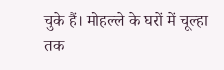चुके हैं। मोहल्ले के घरों में चूल्हा तक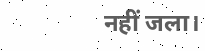नहीं जला।